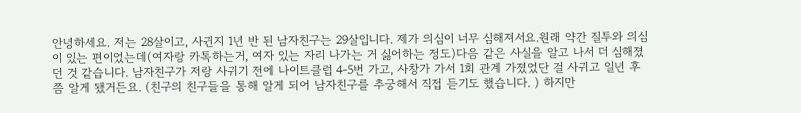안녕하세요. 저는 28살이고, 사귄지 1년 반 된 남자친구는 29살입니다. 제가 의심이 너무 심해져서요.원래 약간 질투와 의심이 있는 편이었는데(여자랑 카톡하는거, 여자 있는 자리 나가는 거 싫어하는 정도)다음 같은 사실을 알고 나서 더 심해졌던 것 같습니다. 남자친구가 저랑 사귀기 전에 나이트클럽 4-5번 가고, 사창가 가서 1회 관계 가졌었단 걸 사귀고 일년 후 쯤 알게 됐거든요. (친구의 친구들을 통해 알게 되어 남자친구를 추궁해서 직접 듣기도 했습니다. ) 하지만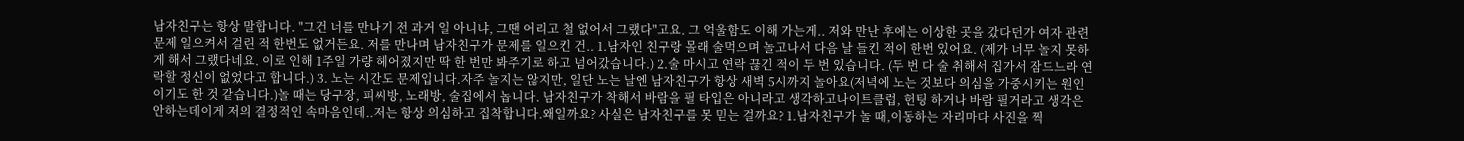남자친구는 항상 말합니다. "그건 너를 만나기 전 과거 일 아니냐, 그땐 어리고 철 없어서 그랬다"고요. 그 억울함도 이해 가는게.. 저와 만난 후에는 이상한 곳을 갔다던가 여자 관련 문제 일으켜서 걸린 적 한번도 없거든요. 저를 만나며 남자친구가 문제를 일으킨 건.. 1.남자인 친구랑 몰래 술먹으며 놀고나서 다음 날 들킨 적이 한번 있어요. (제가 너무 놀지 못하게 해서 그랬다네요. 이로 인해 1주일 가량 헤어졌지만 딱 한 번만 봐주기로 하고 넘어갔습니다.) 2.술 마시고 연락 끊긴 적이 두 번 있습니다. (두 번 다 술 취해서 집가서 잠드느라 연락할 정신이 없었다고 합니다.) 3. 노는 시간도 문제입니다.자주 놀지는 않지만, 일단 노는 날엔 남자친구가 항상 새벽 5시까지 놀아요(저녁에 노는 것보다 의심을 가중시키는 원인이기도 한 것 같습니다.)놀 때는 당구장, 피씨방, 노래방, 술집에서 놉니다. 남자친구가 착해서 바람을 필 타입은 아니라고 생각하고나이트클럽, 헌팅 하거나 바람 필거라고 생각은 안하는데이게 저의 결정적인 속마음인데..저는 항상 의심하고 집착합니다.왜일까요? 사실은 남자친구를 못 믿는 걸까요? 1.남자친구가 놀 때,이동하는 자리마다 사진을 찍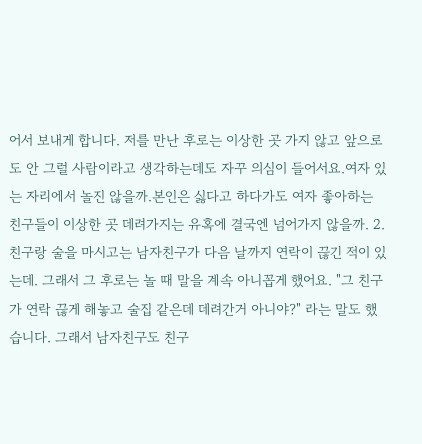어서 보내게 합니다. 저를 만난 후로는 이상한 곳 가지 않고 앞으로도 안 그럴 사람이라고 생각하는데도 자꾸 의심이 들어서요.여자 있는 자리에서 놀진 않을까.본인은 싫다고 하다가도 여자 좋아하는 친구들이 이상한 곳 데려가지는 유혹에 결국엔 넘어가지 않을까. 2. 친구랑 술을 마시고는 남자친구가 다음 날까지 연락이 끊긴 적이 있는데. 그래서 그 후로는 놀 때 말을 계속 아니꼽게 했어요. "그 친구가 연락 끊게 해놓고 술집 같은데 데려간거 아니야?" 라는 말도 했습니다. 그래서 남자친구도 친구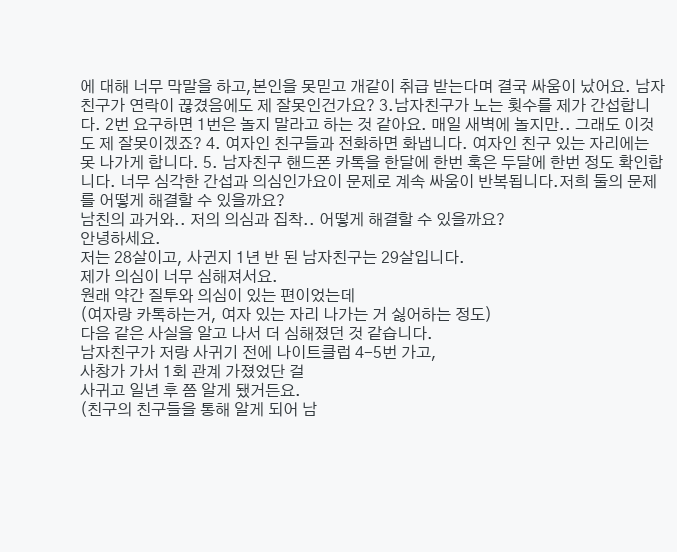에 대해 너무 막말을 하고,본인을 못믿고 개같이 취급 받는다며 결국 싸움이 났어요. 남자친구가 연락이 끊겼음에도 제 잘못인건가요? 3.남자친구가 노는 횟수를 제가 간섭합니다. 2번 요구하면 1번은 놀지 말라고 하는 것 같아요. 매일 새벽에 놀지만.. 그래도 이것도 제 잘못이겠죠? 4. 여자인 친구들과 전화하면 화냅니다. 여자인 친구 있는 자리에는 못 나가게 합니다. 5. 남자친구 핸드폰 카톡을 한달에 한번 혹은 두달에 한번 정도 확인합니다. 너무 심각한 간섭과 의심인가요이 문제로 계속 싸움이 반복됩니다.저희 둘의 문제를 어떻게 해결할 수 있을까요?
남친의 과거와.. 저의 의심과 집착.. 어떻게 해결할 수 있을까요?
안녕하세요.
저는 28살이고, 사귄지 1년 반 된 남자친구는 29살입니다.
제가 의심이 너무 심해져서요.
원래 약간 질투와 의심이 있는 편이었는데
(여자랑 카톡하는거, 여자 있는 자리 나가는 거 싫어하는 정도)
다음 같은 사실을 알고 나서 더 심해졌던 것 같습니다.
남자친구가 저랑 사귀기 전에 나이트클럽 4-5번 가고,
사창가 가서 1회 관계 가졌었단 걸
사귀고 일년 후 쯤 알게 됐거든요.
(친구의 친구들을 통해 알게 되어 남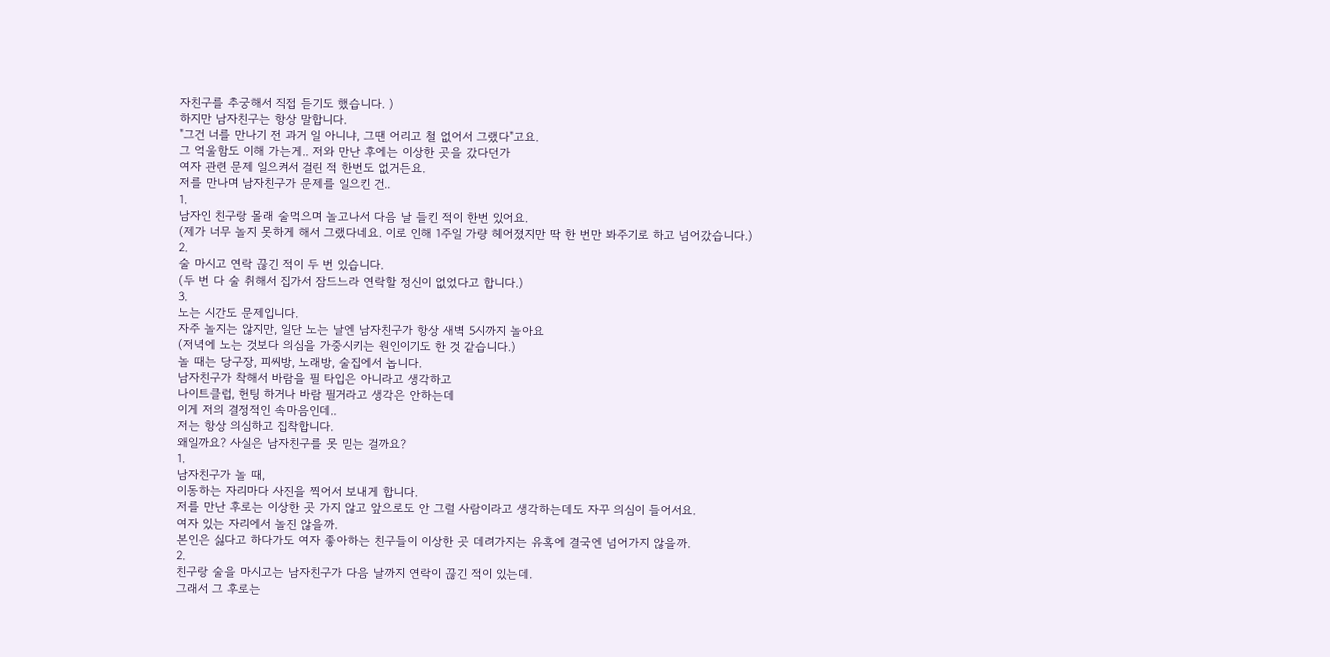자친구를 추궁해서 직접 듣기도 했습니다. )
하지만 남자친구는 항상 말합니다.
"그건 너를 만나기 전 과거 일 아니냐, 그땐 어리고 철 없어서 그랬다"고요.
그 억울함도 이해 가는게.. 저와 만난 후에는 이상한 곳을 갔다던가
여자 관련 문제 일으켜서 걸린 적 한번도 없거든요.
저를 만나며 남자친구가 문제를 일으킨 건..
1.
남자인 친구랑 몰래 술먹으며 놀고나서 다음 날 들킨 적이 한번 있어요.
(제가 너무 놀지 못하게 해서 그랬다네요. 이로 인해 1주일 가량 헤어졌지만 딱 한 번만 봐주기로 하고 넘어갔습니다.)
2.
술 마시고 연락 끊긴 적이 두 번 있습니다.
(두 번 다 술 취해서 집가서 잠드느라 연락할 정신이 없었다고 합니다.)
3.
노는 시간도 문제입니다.
자주 놀지는 않지만, 일단 노는 날엔 남자친구가 항상 새벽 5시까지 놀아요
(저녁에 노는 것보다 의심을 가중시키는 원인이기도 한 것 같습니다.)
놀 때는 당구장, 피씨방, 노래방, 술집에서 놉니다.
남자친구가 착해서 바람을 필 타입은 아니라고 생각하고
나이트클럽, 헌팅 하거나 바람 필거라고 생각은 안하는데
이게 저의 결정적인 속마음인데..
저는 항상 의심하고 집착합니다.
왜일까요? 사실은 남자친구를 못 믿는 걸까요?
1.
남자친구가 놀 때,
이동하는 자리마다 사진을 찍어서 보내게 합니다.
저를 만난 후로는 이상한 곳 가지 않고 앞으로도 안 그럴 사람이라고 생각하는데도 자꾸 의심이 들어서요.
여자 있는 자리에서 놀진 않을까.
본인은 싫다고 하다가도 여자 좋아하는 친구들이 이상한 곳 데려가지는 유혹에 결국엔 넘어가지 않을까.
2.
친구랑 술을 마시고는 남자친구가 다음 날까지 연락이 끊긴 적이 있는데.
그래서 그 후로는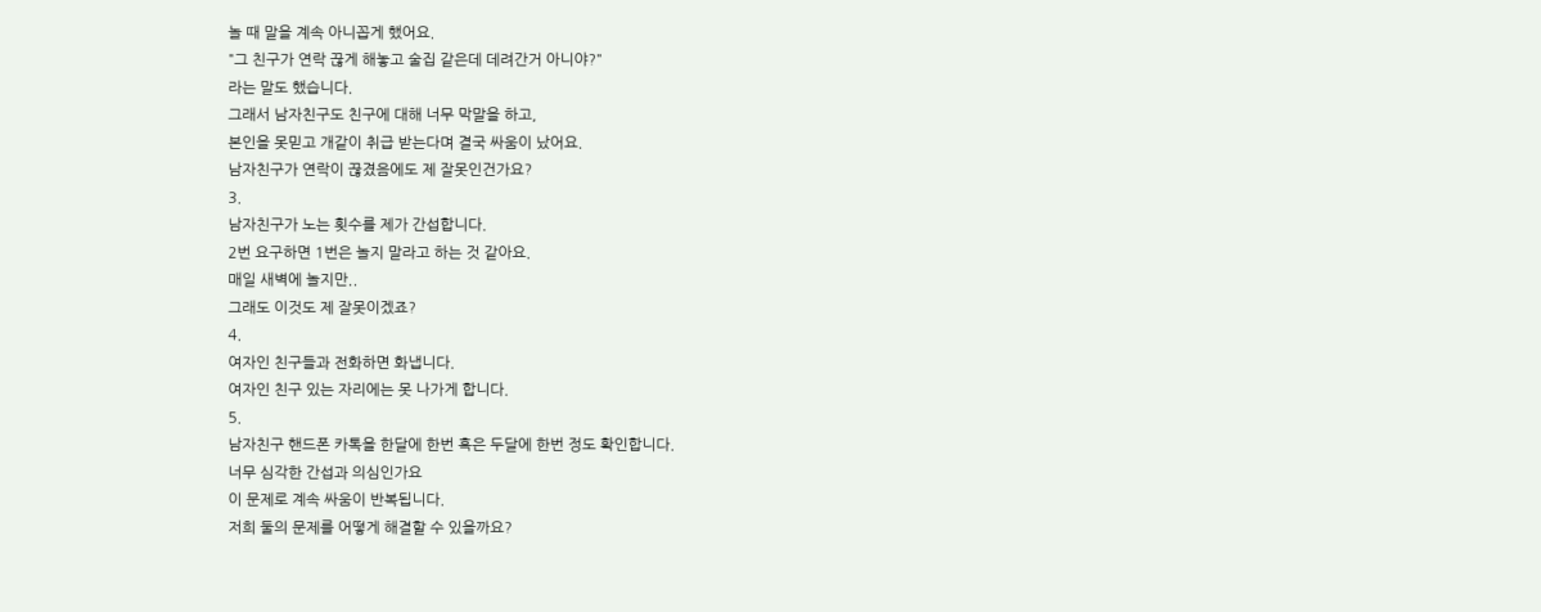놀 때 말을 계속 아니꼽게 했어요.
"그 친구가 연락 끊게 해놓고 술집 같은데 데려간거 아니야?"
라는 말도 했습니다.
그래서 남자친구도 친구에 대해 너무 막말을 하고,
본인을 못믿고 개같이 취급 받는다며 결국 싸움이 났어요.
남자친구가 연락이 끊겼음에도 제 잘못인건가요?
3.
남자친구가 노는 횟수를 제가 간섭합니다.
2번 요구하면 1번은 놀지 말라고 하는 것 같아요.
매일 새벽에 놀지만..
그래도 이것도 제 잘못이겠죠?
4.
여자인 친구들과 전화하면 화냅니다.
여자인 친구 있는 자리에는 못 나가게 합니다.
5.
남자친구 핸드폰 카톡을 한달에 한번 혹은 두달에 한번 정도 확인합니다.
너무 심각한 간섭과 의심인가요
이 문제로 계속 싸움이 반복됩니다.
저희 둘의 문제를 어떻게 해결할 수 있을까요?